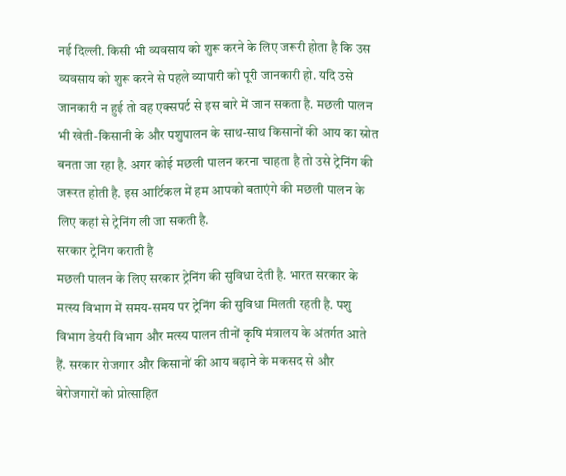नई दिल्ली. किसी भी व्यवसाय को शुरू करने के लिए जरूरी होता है कि उस व्यवसाय को शुरू करने से पहले व्यापारी को पूरी जानकारी हो. यदि उसे जानकारी न हुई तो वह एक्सपर्ट से इस बारे में जान सकता है. मछली पालन भी खेती-किसानी के और पशुपालन के साथ-साथ किसानों की आय का स्रोत बनता जा रहा है. अगर कोई मछली पालन करना चाहता है तो उसे ट्रेनिंग की जरूरत होती है. इस आर्टिकल में हम आपको बताएंगे की मछली पालन के लिए कहां से ट्रेनिंग ली जा सकती है.
सरकार ट्रेनिंग कराती है
मछली पालन के लिए सरकार ट्रेनिंग की सुविधा देती है. भारत सरकार के मत्स्य विभाग में समय-समय पर ट्रेनिंग की सुविधा मिलती रहती है. पशु विभाग डेयरी विभाग और मत्स्य पालन तीनों कृषि मंत्रालय के अंतर्गत आते हैं. सरकार रोजगार और किसानों की आय बढ़ाने के मकसद से और बेरोजगारों को प्रोत्साहित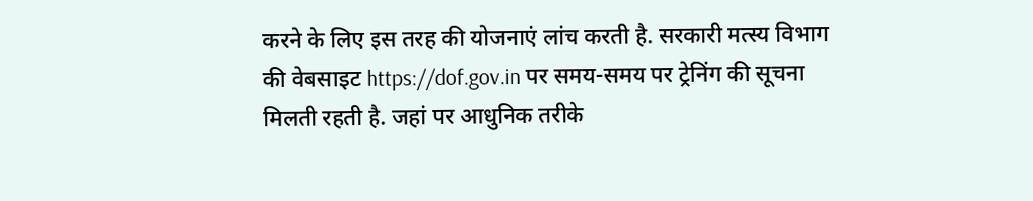करने के लिए इस तरह की योजनाएं लांच करती है. सरकारी मत्स्य विभाग की वेबसाइट https://dof.gov.in पर समय-समय पर ट्रेनिंग की सूचना मिलती रहती है. जहां पर आधुनिक तरीके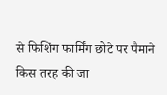से फिशिंग फार्मिंग छोटे पर पैमाने किस तरह की जा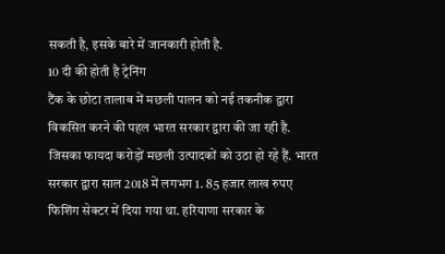सकती है, इसके बारे में जानकारी होती है.
10 दी की होती है ट्रेनिंग
टैंक के छोटा तालाब में मछली पालन को नई तकनीक द्वारा विकसित करने की पहल भारत सरकार द्वारा की जा रही है. जिसका फायदा करोड़ों मछली उत्पादकों को उठा हो रहे हैं. भारत सरकार द्वारा साल 2018 में लगभग 1. 85 हजार लाख रुपए फिशिंग सेक्टर में दिया गया था. हरियाणा सरकार के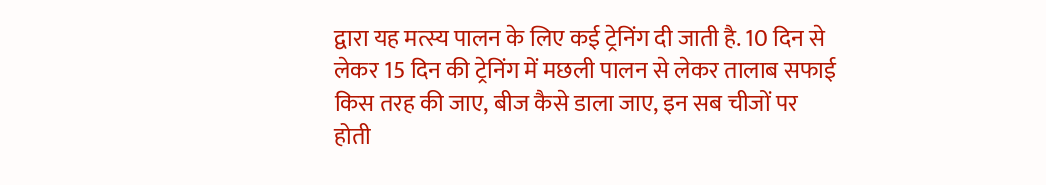द्वारा यह मत्स्य पालन के लिए कई ट्रेनिंग दी जाती है. 10 दिन से लेकर 15 दिन की ट्रेनिंग में मछली पालन से लेकर तालाब सफाई किस तरह की जाए, बीज कैसे डाला जाए, इन सब चीजों पर होती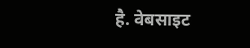है. वेबसाइट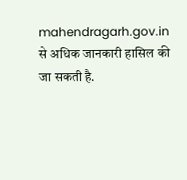mahendragarh.gov.in से अधिक जानकारी हासिल की जा सकती है.